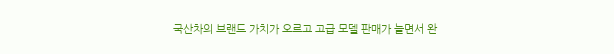국산차의 브랜드 가치가 오르고 고급 모델 판매가 늘면서 완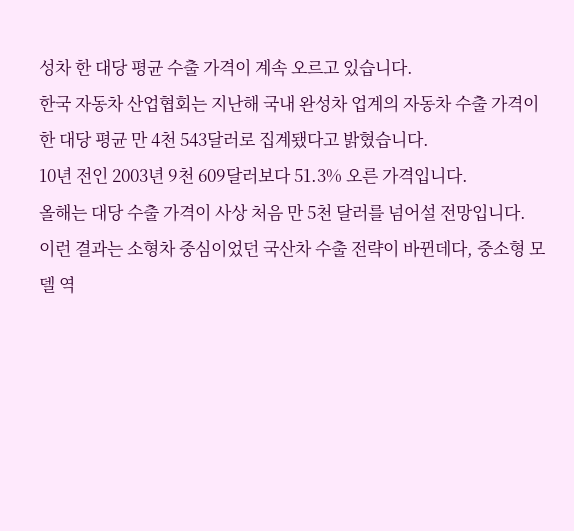성차 한 대당 평균 수출 가격이 계속 오르고 있습니다.
한국 자동차 산업협회는 지난해 국내 완성차 업계의 자동차 수출 가격이 한 대당 평균 만 4천 543달러로 집계됐다고 밝혔습니다.
10년 전인 2003년 9천 609달러보다 51.3% 오른 가격입니다.
올해는 대당 수출 가격이 사상 처음 만 5천 달러를 넘어설 전망입니다.
이런 결과는 소형차 중심이었던 국산차 수출 전략이 바뀐데다, 중소형 모델 역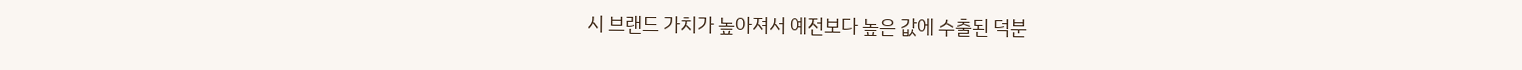시 브랜드 가치가 높아져서 예전보다 높은 값에 수출된 덕분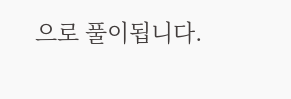으로 풀이됩니다.